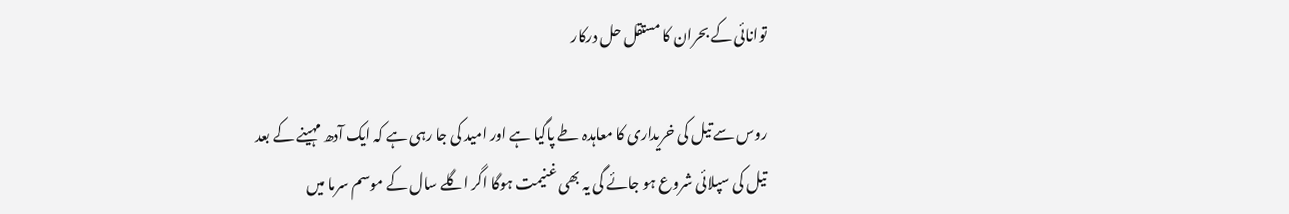توانائی کے بحران کا مستقل حل درکار

روس سے تیل کی خریداری کا معاہدہ طے پاگیا ہے اور امید کی جا رہی ہے کہ ایک آدھ مہینے کے بعد تیل کی سپلائی شروع ہو جائے گی یہ بھی غنیمت ہوگا اگر اگلے سال کے موسم سرما میں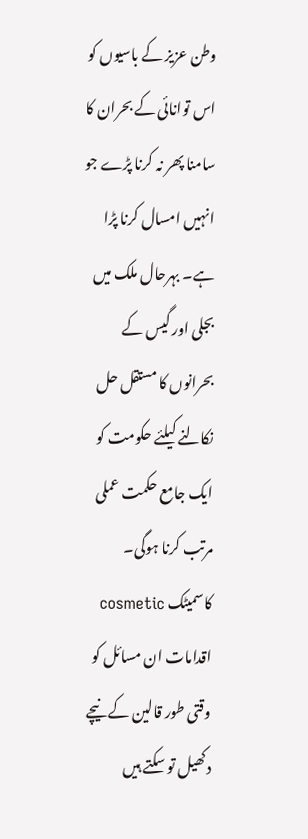وطن عزیز کے باسیوں کو اس توانائی کے بحران کا سامنا پھر نہ کرنا پڑے جو انہیں امسال کرنا پڑا ہے۔ بہرحال ملک میں بجلی اور گیس کے بحرانوں کا مستقل حل نکالنے کیلئے حکومت کو ایک جامع حکمت عملی مرتب کرنا ہوگی۔ کاسمیٹک cosmetic اقدامات ان مسائل کو وقتی طور قالین کے نیچے دکھیل تو سکتے ہیں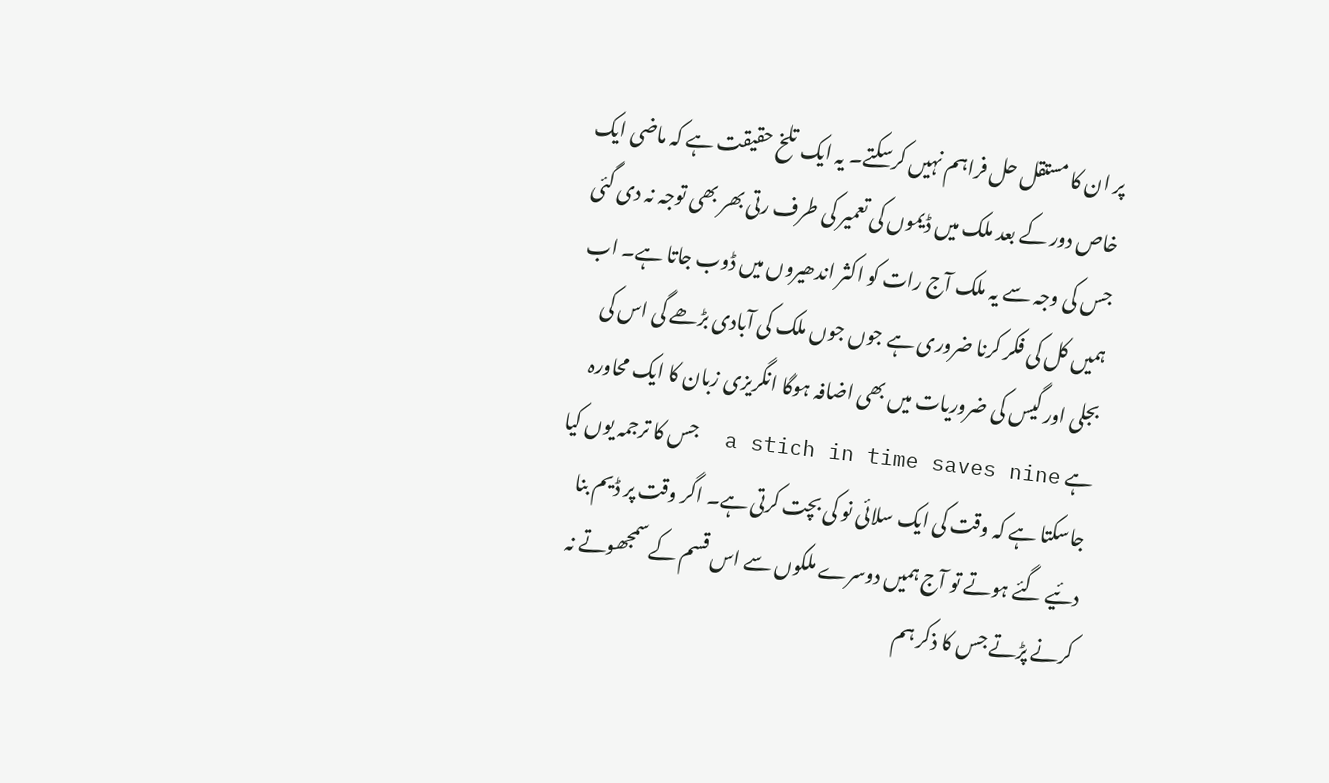پر ان کا مستقل حل فراہم نہیں کرسکتے۔ یہ ایک تلخ حقیقت ہے کہ ماضی ایک خاص دور کے بعد ملک میں ڈیموں کی تعمیر کی طرف رتی بھر بھی توجہ نہ دی گئی جس کی وجہ سے یہ ملک آج رات کو اکثر اندھیروں میں ڈوب جاتا ہے۔ اب ہمیں کل کی فکر کرنا ضروری ہے جوں جوں ملک کی آبادی بڑھے گی اس کی بجلی اور گیس کی ضروریات میں بھی اضافہ ہوگا انگریزی زبان کا ایک محاورہ ہے a stich in time saves nine  جس کا ترجمہ یوں کیا جاسکتا ہے کہ وقت کی ایک سلائی نو کی بچت کرتی ہے۔ اگر وقت پر ڈیم بنا دئیے گئے ہوتے تو آج ہمیں دوسرے ملکوں سے اس قسم کے سمجھوتے نہ کرنے پڑتے جس کا ذکر ہم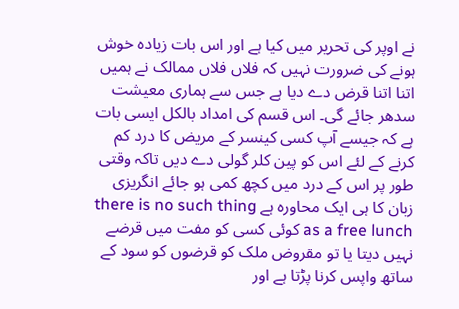نے اوپر کی تحریر میں کیا ہے اور اس بات زیادہ خوش ہونے کی ضرورت نہیں کہ فلاں فلاں ممالک نے ہمیں اتنا اتنا قرض دے دیا ہے جس سے ہماری معیشت سدھر جائے گی۔ اس قسم کی امداد بالکل ایسی بات ہے کہ جیسے آپ کسی کینسر کے مریض کا درد کم کرنے کے لئے اس کو پین کلر گولی دے دیں تاکہ وقتی طور پر اس کے درد میں کچھ کمی ہو جائے انگریزی زبان کا ہی ایک محاورہ ہے there is no such thing as a free lunch کوئی کسی کو مفت میں قرضے نہیں دیتا یا تو مقروض ملک کو قرضوں کو سود کے ساتھ واپس کرنا پڑتا ہے اور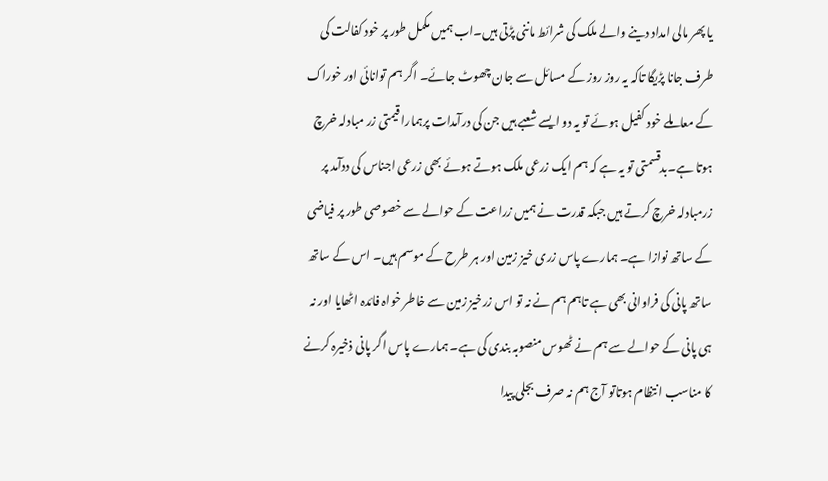یا پھر مالی امداد دینے والے ملک کی شرائط ماننی پڑتی ہیں۔اب ہمیں مکمل طور پر خود کفالت کی طرف جانا پڑیگا تاکہ یہ روز روز کے مسائل سے جان چھوٹ جائے۔ اگر ہم توانائی اور خوراک کے معاملے خود کفیل ہوئے تو یہ دو ایسے شعبے ہیں جن کی درآمدات پرہمارا قیمتی زر مبادلہ خرچ ہوتا ہے۔بدقسمتی تو یہ ہے کہ ہم ایک زرعی ملک ہوتے ہوئے بھی زرعی اجناس کی ددآمد پر زرمبادلہ خرچ کرتے ہیں جبکہ قدرت نے ہمیں زراعت کے حوالے سے خصوصی طور پر فیاضی کے ساتھ نوازا ہے۔ ہمارے پاس زری خیز زمین اور ہر طرح کے موسم ہیں۔ اس کے ساتھ ساتھ پانی کی فراوانی بھی ہے تاہم ہم نے نہ تو اس زرخیز زمین سے خاطر خواہ فائدہ اٹھایا اور نہ ہی پانی کے حوالے سے ہم نے ٹھوس منصوبہ بندی کی ہے۔ ہمارے پاس اگر پانی ذخیرہ کرنے کا مناسب انتظام ہوتاتو آج ہم نہ صرف بجلی پیدا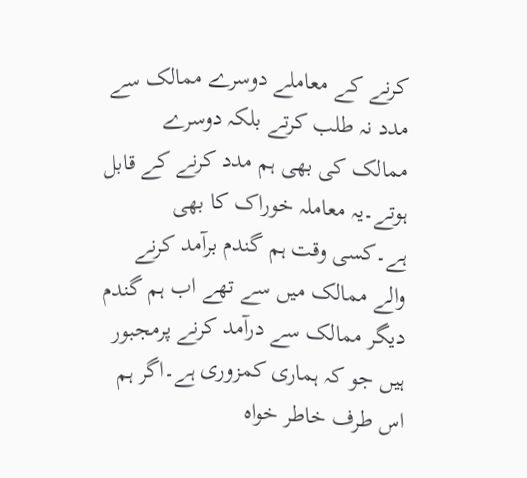کرنے کے معاملے دوسرے ممالک سے مدد نہ طلب کرتے بلکہ دوسرے ممالک کی بھی ہم مدد کرنے کے قابل ہوتے۔یہ معاملہ خوراک کا بھی ہے۔کسی وقت ہم گندم برآمد کرنے والے ممالک میں سے تھے اب ہم گندم دیگر ممالک سے درآمد کرنے پرمجبور ہیں جو کہ ہماری کمزوری ہے۔اگر ہم اس طرف خاطر خواہ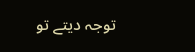توجہ دیتے تو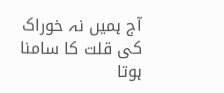آج ہمیں نہ خوراک کی قلت کا سامنا ہوتا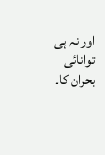اور نہ ہی توانائی بحران کا۔